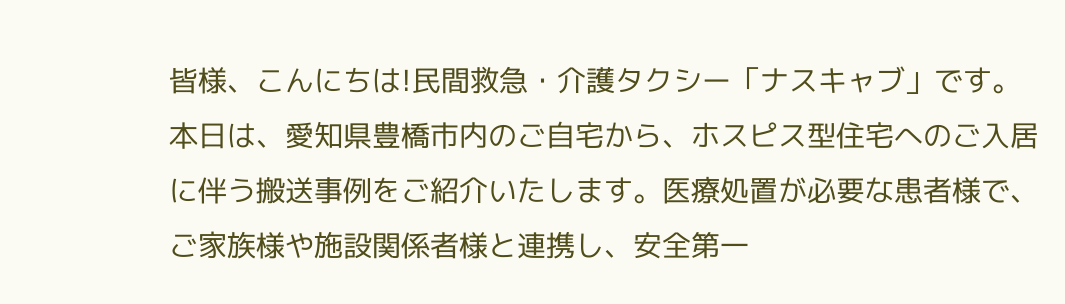皆様、こんにちは!民間救急・介護タクシー「ナスキャブ」です。
本日は、愛知県豊橋市内のご自宅から、ホスピス型住宅へのご入居に伴う搬送事例をご紹介いたします。医療処置が必要な患者様で、ご家族様や施設関係者様と連携し、安全第一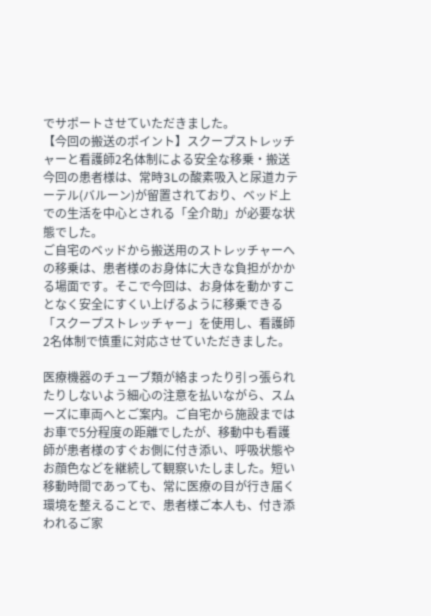でサポートさせていただきました。
【今回の搬送のポイント】スクープストレッチャーと看護師2名体制による安全な移乗・搬送
今回の患者様は、常時3Lの酸素吸入と尿道カテーテル(バルーン)が留置されており、ベッド上での生活を中心とされる「全介助」が必要な状態でした。
ご自宅のベッドから搬送用のストレッチャーへの移乗は、患者様のお身体に大きな負担がかかる場面です。そこで今回は、お身体を動かすことなく安全にすくい上げるように移乗できる「スクープストレッチャー」を使用し、看護師2名体制で慎重に対応させていただきました。

医療機器のチューブ類が絡まったり引っ張られたりしないよう細心の注意を払いながら、スムーズに車両へとご案内。ご自宅から施設まではお車で5分程度の距離でしたが、移動中も看護師が患者様のすぐお側に付き添い、呼吸状態やお顔色などを継続して観察いたしました。短い移動時間であっても、常に医療の目が行き届く環境を整えることで、患者様ご本人も、付き添われるご家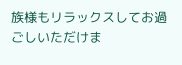族様もリラックスしてお過ごしいただけま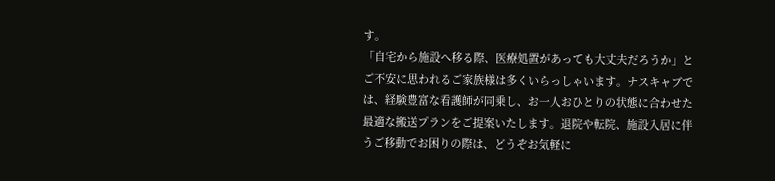す。
「自宅から施設へ移る際、医療処置があっても大丈夫だろうか」とご不安に思われるご家族様は多くいらっしゃいます。ナスキャブでは、経験豊富な看護師が同乗し、お一人おひとりの状態に合わせた最適な搬送プランをご提案いたします。退院や転院、施設入居に伴うご移動でお困りの際は、どうぞお気軽に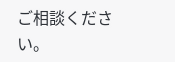ご相談ください。